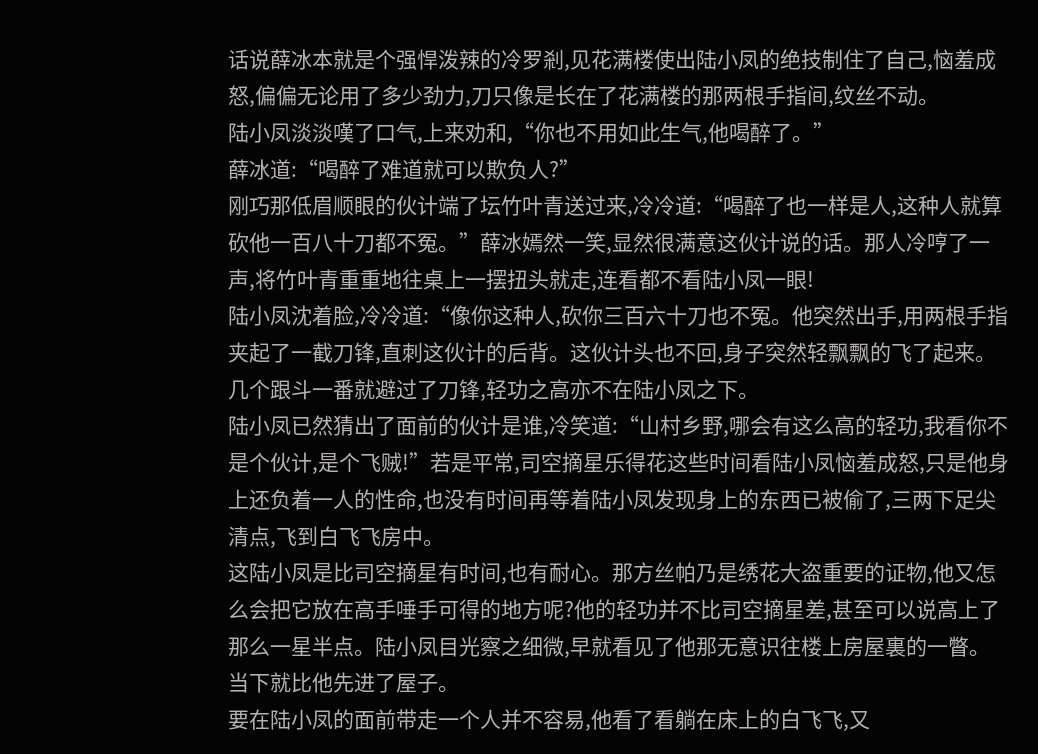话说薛冰本就是个强悍泼辣的冷罗剎,见花满楼使出陆小凤的绝技制住了自己,恼羞成怒,偏偏无论用了多少劲力,刀只像是长在了花满楼的那两根手指间,纹丝不动。
陆小凤淡淡嘆了口气,上来劝和,“你也不用如此生气,他喝醉了。”
薛冰道:“喝醉了难道就可以欺负人?”
刚巧那低眉顺眼的伙计端了坛竹叶青送过来,冷冷道:“喝醉了也一样是人,这种人就算砍他一百八十刀都不冤。”薛冰嫣然一笑,显然很满意这伙计说的话。那人冷哼了一声,将竹叶青重重地往桌上一摆扭头就走,连看都不看陆小凤一眼!
陆小凤沈着脸,冷冷道:“像你这种人,砍你三百六十刀也不冤。他突然出手,用两根手指夹起了一截刀锋,直刺这伙计的后背。这伙计头也不回,身子突然轻飘飘的飞了起来。几个跟斗一番就避过了刀锋,轻功之高亦不在陆小凤之下。
陆小凤已然猜出了面前的伙计是谁,冷笑道:“山村乡野,哪会有这么高的轻功,我看你不是个伙计,是个飞贼!”若是平常,司空摘星乐得花这些时间看陆小凤恼羞成怒,只是他身上还负着一人的性命,也没有时间再等着陆小凤发现身上的东西已被偷了,三两下足尖清点,飞到白飞飞房中。
这陆小凤是比司空摘星有时间,也有耐心。那方丝帕乃是绣花大盗重要的证物,他又怎么会把它放在高手唾手可得的地方呢?他的轻功并不比司空摘星差,甚至可以说高上了那么一星半点。陆小凤目光察之细微,早就看见了他那无意识往楼上房屋裏的一瞥。当下就比他先进了屋子。
要在陆小凤的面前带走一个人并不容易,他看了看躺在床上的白飞飞,又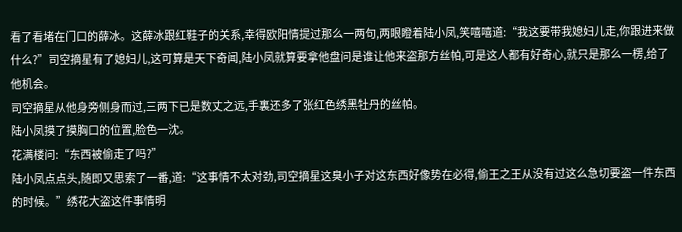看了看堵在门口的薛冰。这薛冰跟红鞋子的关系,幸得欧阳情提过那么一两句,两眼瞪着陆小凤,笑嘻嘻道:“我这要带我媳妇儿走,你跟进来做什么?”司空摘星有了媳妇儿,这可算是天下奇闻,陆小凤就算要拿他盘问是谁让他来盗那方丝帕,可是这人都有好奇心,就只是那么一楞,给了他机会。
司空摘星从他身旁侧身而过,三两下已是数丈之远,手裏还多了张红色绣黑牡丹的丝帕。
陆小凤摸了摸胸口的位置,脸色一沈。
花满楼问:“东西被偷走了吗?”
陆小凤点点头,随即又思索了一番,道:“这事情不太对劲,司空摘星这臭小子对这东西好像势在必得,偷王之王从没有过这么急切要盗一件东西的时候。”绣花大盗这件事情明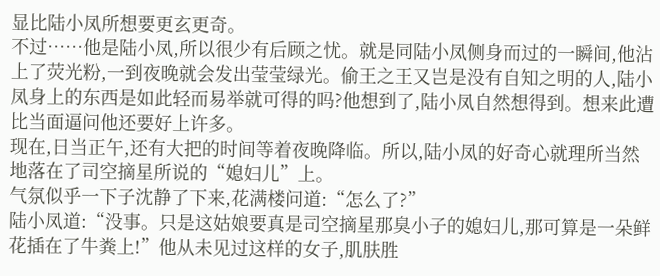显比陆小凤所想要更玄更奇。
不过……他是陆小凤,所以很少有后顾之忧。就是同陆小凤侧身而过的一瞬间,他沾上了荧光粉,一到夜晚就会发出莹莹绿光。偷王之王又岂是没有自知之明的人,陆小凤身上的东西是如此轻而易举就可得的吗?他想到了,陆小凤自然想得到。想来此遭比当面逼问他还要好上许多。
现在,日当正午,还有大把的时间等着夜晚降临。所以,陆小凤的好奇心就理所当然地落在了司空摘星所说的“媳妇儿”上。
气氛似乎一下子沈静了下来,花满楼问道:“怎么了?”
陆小凤道:“没事。只是这姑娘要真是司空摘星那臭小子的媳妇儿,那可算是一朵鲜花插在了牛粪上!”他从未见过这样的女子,肌肤胜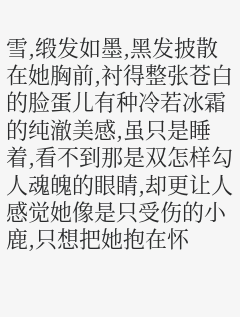雪,缎发如墨,黑发披散在她胸前,衬得整张苍白的脸蛋儿有种冷若冰霜的纯澈美感,虽只是睡着,看不到那是双怎样勾人魂魄的眼睛,却更让人感觉她像是只受伤的小鹿,只想把她抱在怀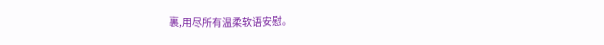裏,用尽所有温柔软语安慰。